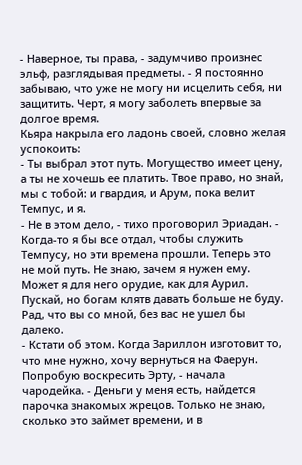- Наверное, ты права, - задумчиво произнес эльф, разглядывая предметы. - Я постоянно забываю, что уже не могу ни исцелить себя, ни защитить. Черт, я могу заболеть впервые за долгое время.
Кьяра накрыла его ладонь своей, словно желая успокоить:
- Ты выбрал этот путь. Могущество имеет цену, а ты не хочешь ее платить. Твое право, но знай, мы с тобой: и гвардия, и Арум, пока велит Темпус, и я.
- Не в этом дело, - тихо проговорил Эриадан. - Когда-то я бы все отдал, чтобы служить Темпусу, но эти времена прошли. Теперь это не мой путь. Не знаю, зачем я нужен ему. Может я для него орудие, как для Аурил. Пускай, но богам клятв давать больше не буду. Рад, что вы со мной, без вас не ушел бы далеко.
- Кстати об этом. Когда Зариллон изготовит то, что мне нужно, хочу вернуться на Фаерун. Попробую воскресить Эрту, - начала чародейка. - Деньги у меня есть, найдется парочка знакомых жрецов. Только не знаю, сколько это займет времени, и в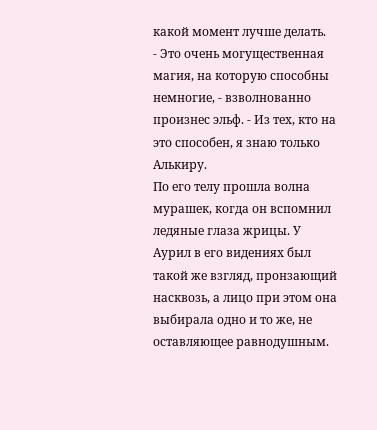какой момент лучше делать.
- Это очень могущественная магия, на которую способны немногие, - взволнованно произнес эльф. - Из тех, кто на это способен, я знаю только Алькиру.
По его телу прошла волна мурашек, когда он вспомнил ледяные глаза жрицы. У Аурил в его видениях был такой же взгляд, пронзающий насквозь, а лицо при этом она выбирала одно и то же, не оставляющее равнодушным.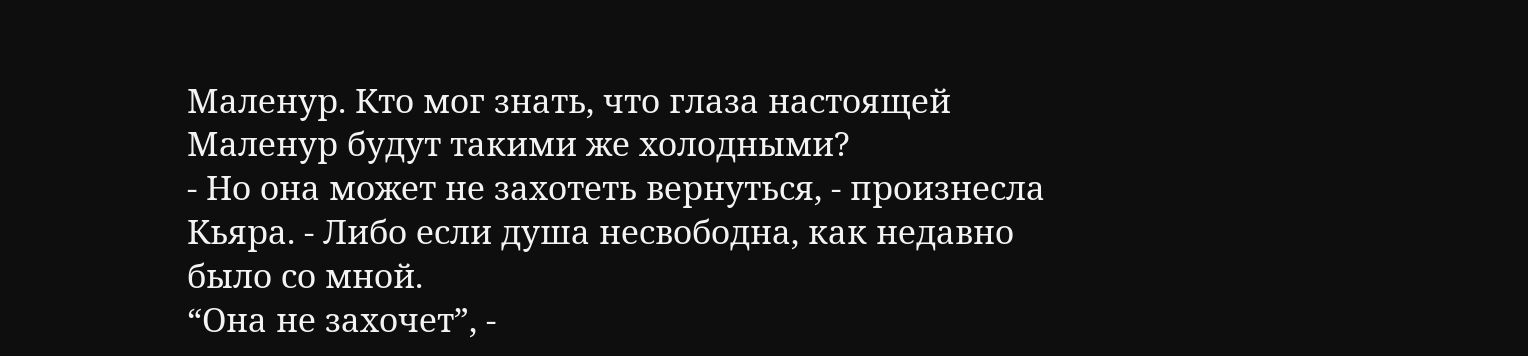Маленур. Кто мог знать, что глаза настоящей Маленур будут такими же холодными?
- Но она может не захотеть вернуться, - произнесла Кьяра. - Либо если душа несвободна, как недавно было со мной.
“Она не захочет”, -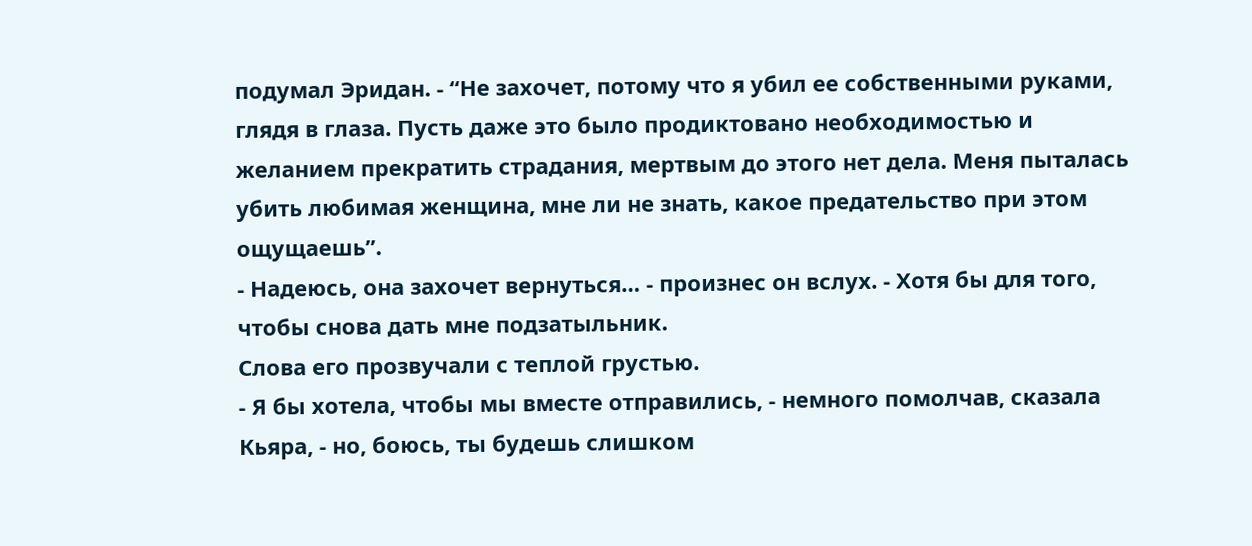подумал Эридан. - “Не захочет, потому что я убил ее собственными руками, глядя в глаза. Пусть даже это было продиктовано необходимостью и желанием прекратить страдания, мертвым до этого нет дела. Меня пыталась убить любимая женщина, мне ли не знать, какое предательство при этом ощущаешь”.
- Надеюсь, она захочет вернуться… - произнес он вслух. - Хотя бы для того, чтобы снова дать мне подзатыльник.
Слова его прозвучали с теплой грустью.
- Я бы хотела, чтобы мы вместе отправились, - немного помолчав, сказала Кьяра, - но, боюсь, ты будешь слишком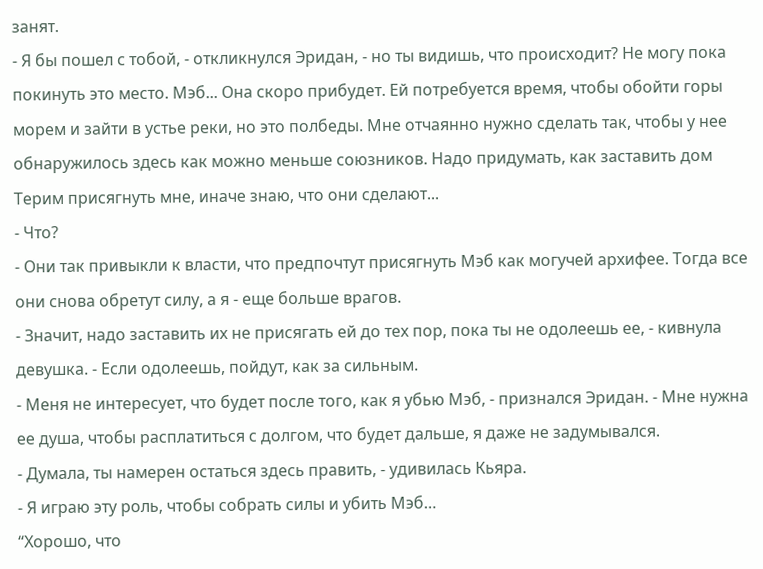занят.
- Я бы пошел с тобой, - откликнулся Эридан, - но ты видишь, что происходит? Не могу пока покинуть это место. Мэб... Она скоро прибудет. Ей потребуется время, чтобы обойти горы морем и зайти в устье реки, но это полбеды. Мне отчаянно нужно сделать так, чтобы у нее обнаружилось здесь как можно меньше союзников. Надо придумать, как заставить дом Терим присягнуть мне, иначе знаю, что они сделают...
- Что?
- Они так привыкли к власти, что предпочтут присягнуть Мэб как могучей архифее. Тогда все они снова обретут силу, а я - еще больше врагов.
- Значит, надо заставить их не присягать ей до тех пор, пока ты не одолеешь ее, - кивнула девушка. - Если одолеешь, пойдут, как за сильным.
- Меня не интересует, что будет после того, как я убью Мэб, - признался Эридан. - Мне нужна ее душа, чтобы расплатиться с долгом, что будет дальше, я даже не задумывался.
- Думала, ты намерен остаться здесь править, - удивилась Кьяра.
- Я играю эту роль, чтобы собрать силы и убить Мэб…
“Хорошо, что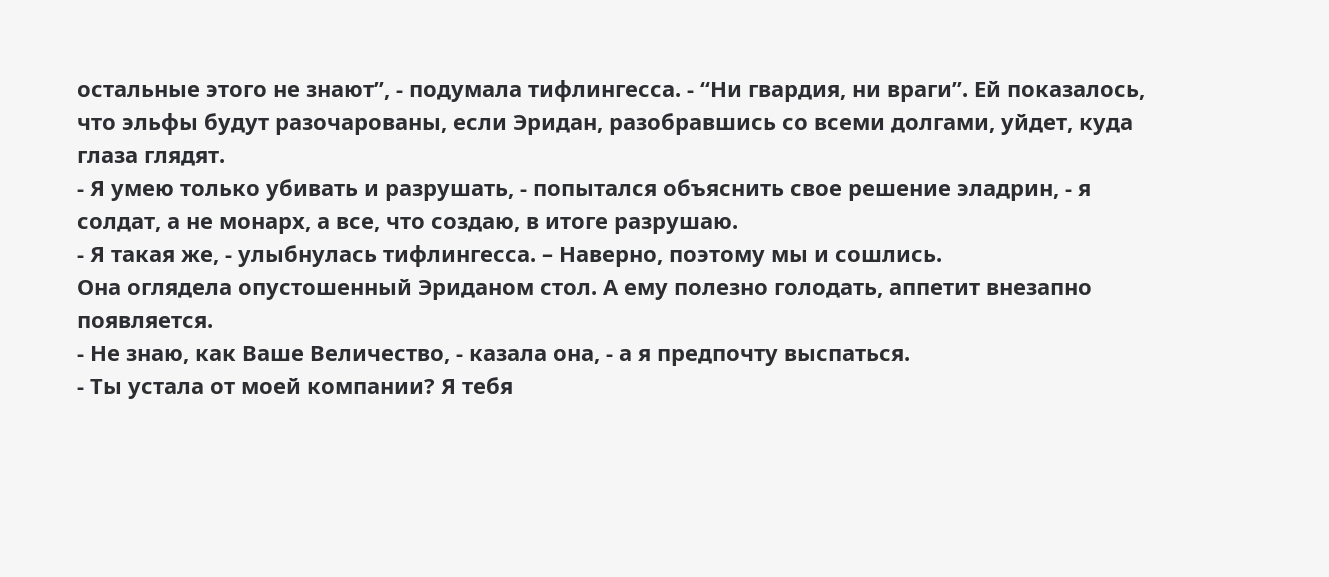остальные этого не знают”, - подумала тифлингесса. - “Ни гвардия, ни враги”. Ей показалось, что эльфы будут разочарованы, если Эридан, разобравшись со всеми долгами, уйдет, куда глаза глядят.
- Я умею только убивать и разрушать, - попытался объяснить свое решение эладрин, - я солдат, а не монарх, а все, что создаю, в итоге разрушаю.
- Я такая же, - улыбнулась тифлингесса. – Наверно, поэтому мы и сошлись.
Она оглядела опустошенный Эриданом стол. А ему полезно голодать, аппетит внезапно появляется.
- Не знаю, как Ваше Величество, - казала она, - а я предпочту выспаться.
- Ты устала от моей компании? Я тебя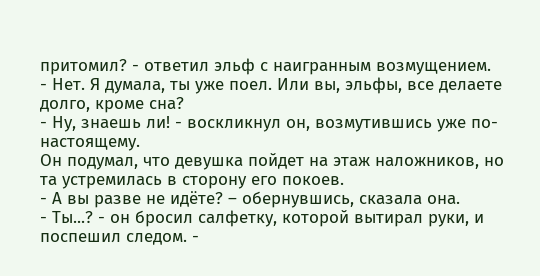притомил? - ответил эльф с наигранным возмущением.
- Нет. Я думала, ты уже поел. Или вы, эльфы, все делаете долго, кроме сна?
- Ну, знаешь ли! - воскликнул он, возмутившись уже по-настоящему.
Он подумал, что девушка пойдет на этаж наложников, но та устремилась в сторону его покоев.
- А вы разве не идёте? – обернувшись, сказала она.
- Ты...? - он бросил салфетку, которой вытирал руки, и поспешил следом. -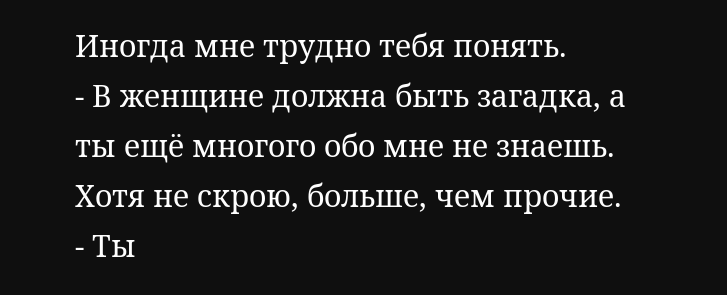Иногда мне трудно тебя понять.
- В женщине должна быть загадка, а ты ещё многого обо мне не знаешь. Хотя не скрою, больше, чем прочие.
- Ты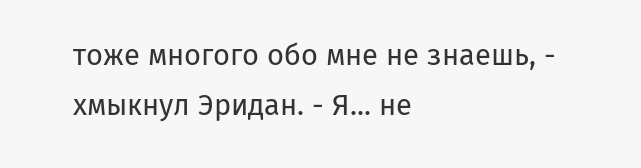тоже многого обо мне не знаешь, - хмыкнул Эридан. - Я... не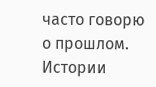часто говорю о прошлом. Истории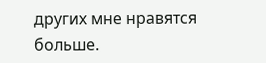других мне нравятся больше.